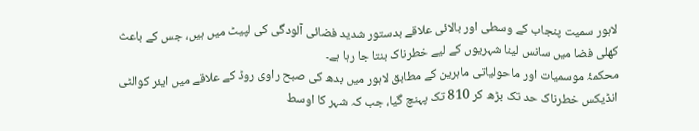لاہور سمیت پنجاب کے وسطی اور بالائی علاقے بدستور شدید فضائی آلودگی کی لپیٹ میں ہیں، جس کے باعث کھلی فضا میں سانس لینا شہریوں کے لیے خطرناک بنتا جا رہا ہے۔
محکمۂ موسمیات اور ماحولیاتی ماہرین کے مطابق لاہور میں بدھ کی صبح راوی روڈ کے علاقے میں ایئر کوالٹی انڈیکس خطرناک حد تک بڑھ کر 810 تک پہنچ گیا، جب کہ شہر کا اوسط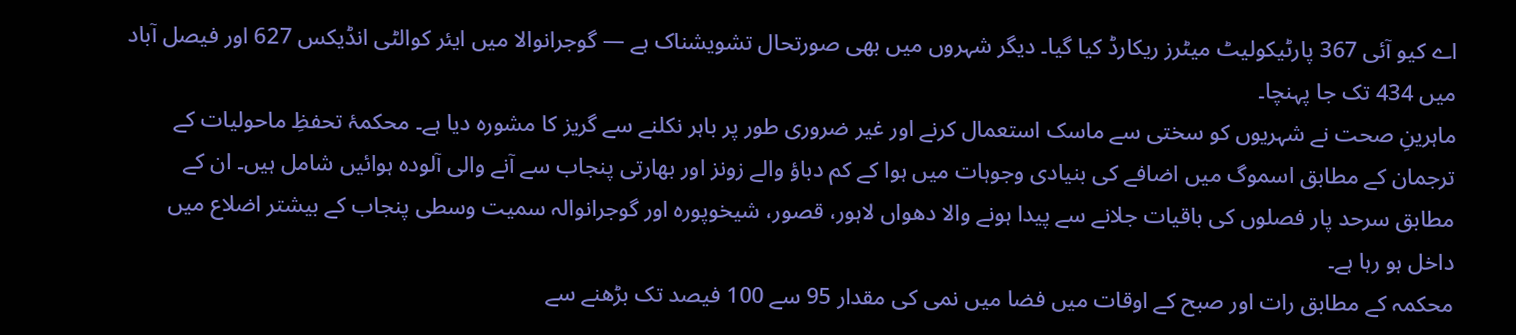اے کیو آئی 367 پارٹیکولیٹ میٹرز ریکارڈ کیا گیا۔ دیگر شہروں میں بھی صورتحال تشویشناک ہے — گوجرانوالا میں ایئر کوالٹی انڈیکس 627 اور فیصل آباد میں 434 تک جا پہنچا۔
ماہرینِ صحت نے شہریوں کو سختی سے ماسک استعمال کرنے اور غیر ضروری طور پر باہر نکلنے سے گریز کا مشورہ دیا ہے۔ محکمۂ تحفظِ ماحولیات کے ترجمان کے مطابق اسموگ میں اضافے کی بنیادی وجوہات میں ہوا کے کم دباؤ والے زونز اور بھارتی پنجاب سے آنے والی آلودہ ہوائیں شامل ہیں۔ ان کے مطابق سرحد پار فصلوں کی باقیات جلانے سے پیدا ہونے والا دھواں لاہور، قصور، شیخوپورہ اور گوجرانوالہ سمیت وسطی پنجاب کے بیشتر اضلاع میں داخل ہو رہا ہے۔
محکمہ کے مطابق رات اور صبح کے اوقات میں فضا میں نمی کی مقدار 95 سے 100 فیصد تک بڑھنے سے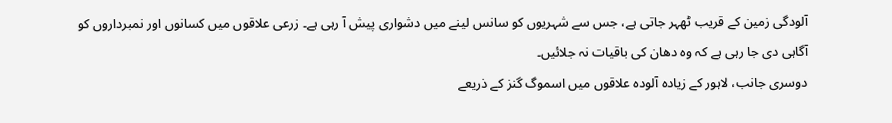آلودگی زمین کے قریب ٹھہر جاتی ہے، جس سے شہریوں کو سانس لینے میں دشواری پیش آ رہی ہے۔ زرعی علاقوں میں کسانوں اور نمبرداروں کو آگاہی دی جا رہی ہے کہ وہ دھان کی باقیات نہ جلائیں۔
دوسری جانب، لاہور کے زیادہ آلودہ علاقوں میں اسموگ گنز کے ذریعے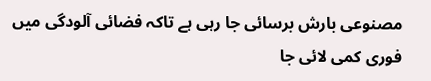مصنوعی بارش برسائی جا رہی ہے تاکہ فضائی آلودگی میں فوری کمی لائی جا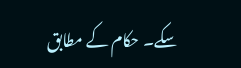سکے۔ حکام کے مطابق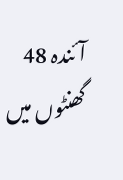آئندہ 48 گھنٹوں میں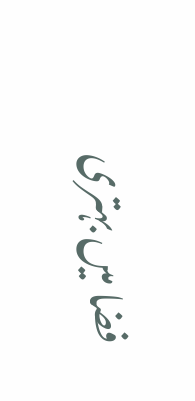فضا میں بہتری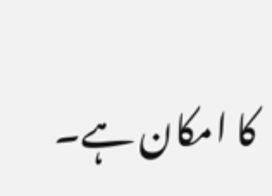کا امکان ہے۔